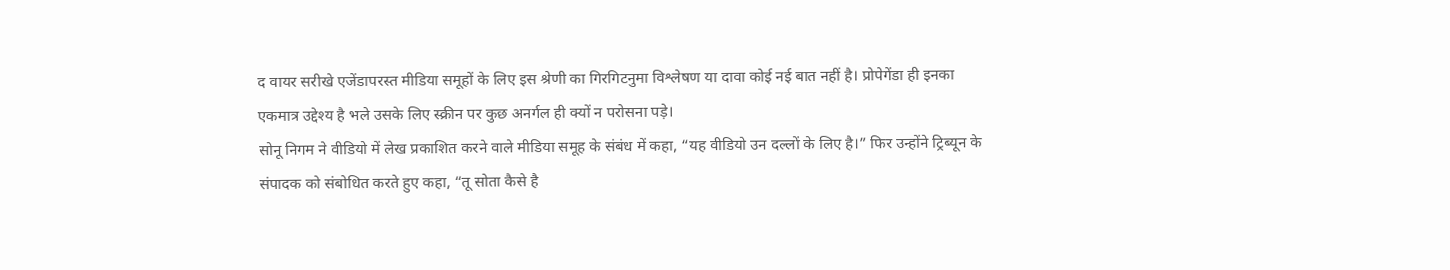द वायर सरीखे एजेंडापरस्त मीडिया समूहों के लिए इस श्रेणी का गिरगिटनुमा विश्लेषण या दावा कोई नई बात नहीं है। प्रोपेगेंडा ही इनका एकमात्र उद्देश्य है भले उसके लिए स्क्रीन पर कुछ अनर्गल ही क्यों न परोसना पड़े।
सोनू निगम ने वीडियो में लेख प्रकाशित करने वाले मीडिया समूह के संबंध में कहा, “यह वीडियो उन दल्लों के लिए है।” फिर उन्होंने ट्रिब्यून के संपादक को संबोधित करते हुए कहा, “तू सोता कैसे है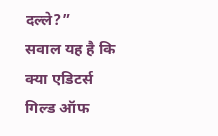दल्ले?”
सवाल यह है कि क्या एडिटर्स गिल्ड ऑफ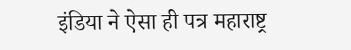इंडिया ने ऐसा ही पत्र महाराष्ट्र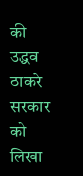की उद्धव ठाकरे सरकार को लिखा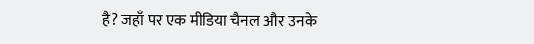है? जहाँ पर एक मीडिया चैनल और उनके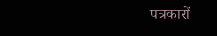पत्रकारों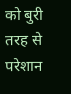को बुरी तरह से परेशान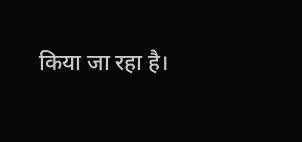किया जा रहा है।